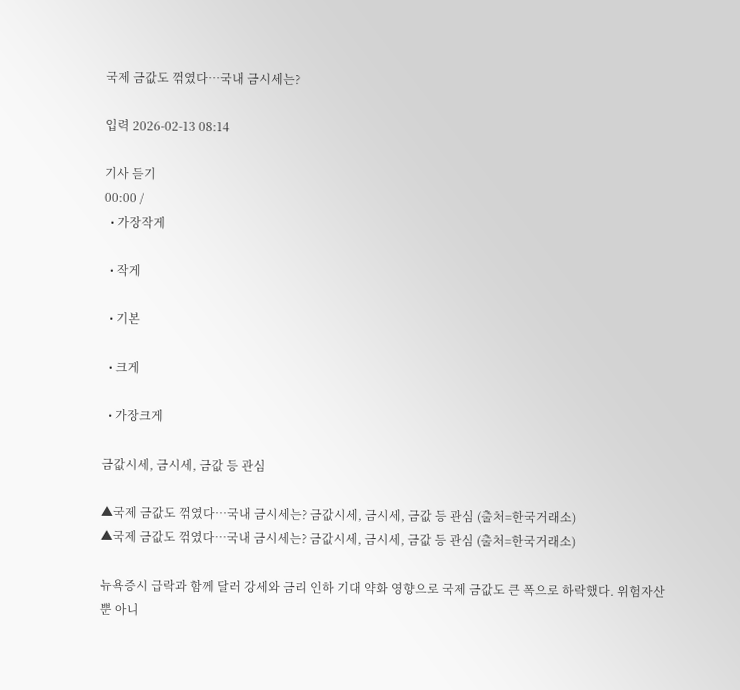국제 금값도 꺾였다…국내 금시세는?

입력 2026-02-13 08:14

기사 듣기
00:00 /
  • 가장작게

  • 작게

  • 기본

  • 크게

  • 가장크게

금값시세, 금시세, 금값 등 관심

▲국제 금값도 꺾였다…국내 금시세는? 금값시세, 금시세, 금값 등 관심 (출처=한국거래소)
▲국제 금값도 꺾였다…국내 금시세는? 금값시세, 금시세, 금값 등 관심 (출처=한국거래소)

뉴욕증시 급락과 함께 달러 강세와 금리 인하 기대 약화 영향으로 국제 금값도 큰 폭으로 하락했다. 위험자산뿐 아니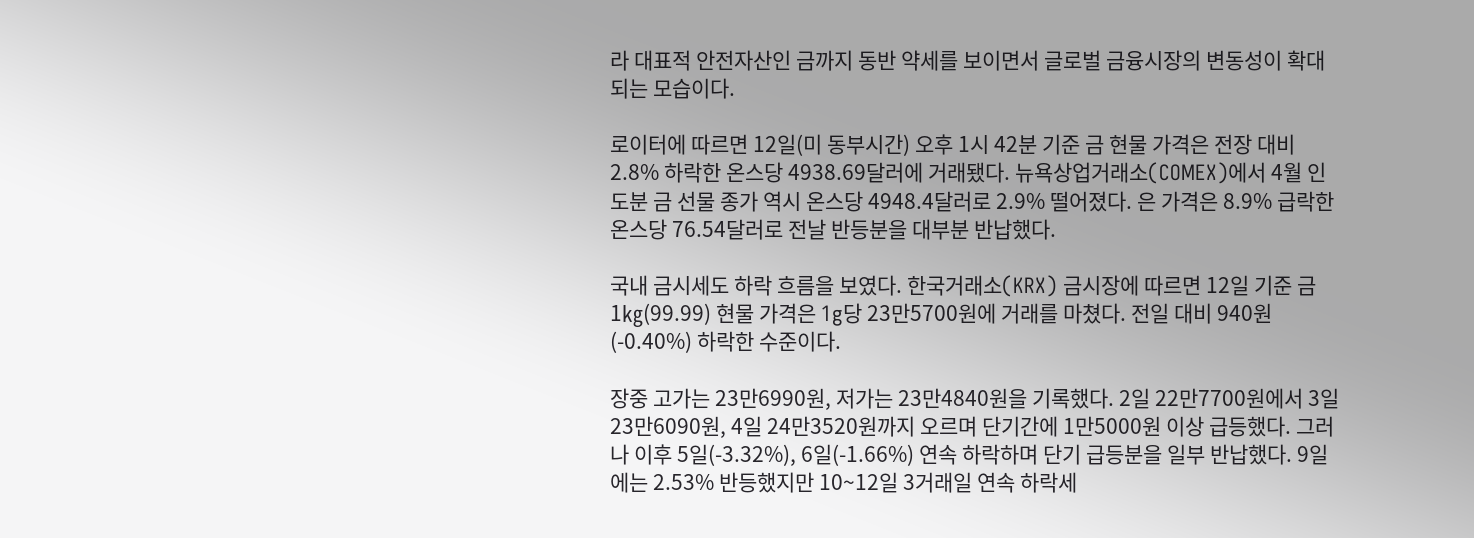라 대표적 안전자산인 금까지 동반 약세를 보이면서 글로벌 금융시장의 변동성이 확대되는 모습이다.

로이터에 따르면 12일(미 동부시간) 오후 1시 42분 기준 금 현물 가격은 전장 대비 2.8% 하락한 온스당 4938.69달러에 거래됐다. 뉴욕상업거래소(COMEX)에서 4월 인도분 금 선물 종가 역시 온스당 4948.4달러로 2.9% 떨어졌다. 은 가격은 8.9% 급락한 온스당 76.54달러로 전날 반등분을 대부분 반납했다.

국내 금시세도 하락 흐름을 보였다. 한국거래소(KRX) 금시장에 따르면 12일 기준 금 1㎏(99.99) 현물 가격은 1g당 23만5700원에 거래를 마쳤다. 전일 대비 940원(-0.40%) 하락한 수준이다.

장중 고가는 23만6990원, 저가는 23만4840원을 기록했다. 2일 22만7700원에서 3일 23만6090원, 4일 24만3520원까지 오르며 단기간에 1만5000원 이상 급등했다. 그러나 이후 5일(-3.32%), 6일(-1.66%) 연속 하락하며 단기 급등분을 일부 반납했다. 9일에는 2.53% 반등했지만 10~12일 3거래일 연속 하락세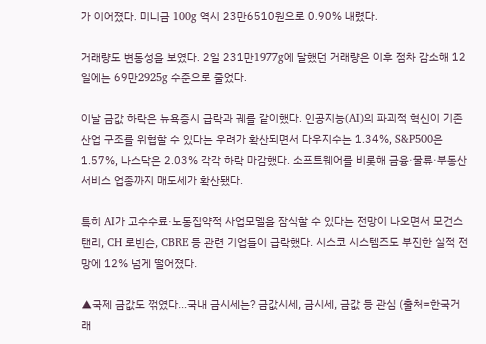가 이어졌다. 미니금 100g 역시 23만6510원으로 0.90% 내렸다.

거래량도 변동성을 보였다. 2일 231만1977g에 달했던 거래량은 이후 점차 감소해 12일에는 69만2925g 수준으로 줄었다.

이날 금값 하락은 뉴욕증시 급락과 궤를 같이했다. 인공지능(AI)의 파괴적 혁신이 기존 산업 구조를 위협할 수 있다는 우려가 확산되면서 다우지수는 1.34%, S&P500은 1.57%, 나스닥은 2.03% 각각 하락 마감했다. 소프트웨어를 비롯해 금융·물류·부동산 서비스 업종까지 매도세가 확산됐다.

특히 AI가 고수수료·노동집약적 사업모델을 잠식할 수 있다는 전망이 나오면서 모건스탠리, CH 로빈슨, CBRE 등 관련 기업들이 급락했다. 시스코 시스템즈도 부진한 실적 전망에 12% 넘게 떨어졌다.

▲국제 금값도 꺾였다…국내 금시세는? 금값시세, 금시세, 금값 등 관심 (출처=한국거래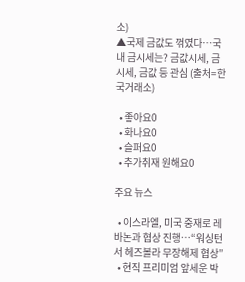소)
▲국제 금값도 꺾였다…국내 금시세는? 금값시세, 금시세, 금값 등 관심 (출처=한국거래소)

  • 좋아요0
  • 화나요0
  • 슬퍼요0
  • 추가취재 원해요0

주요 뉴스

  • 이스라엘, 미국 중재로 레바논과 협상 진행…“워싱턴서 헤즈볼라 무장해제 협상”
  • 현직 프리미엄 앞세운 박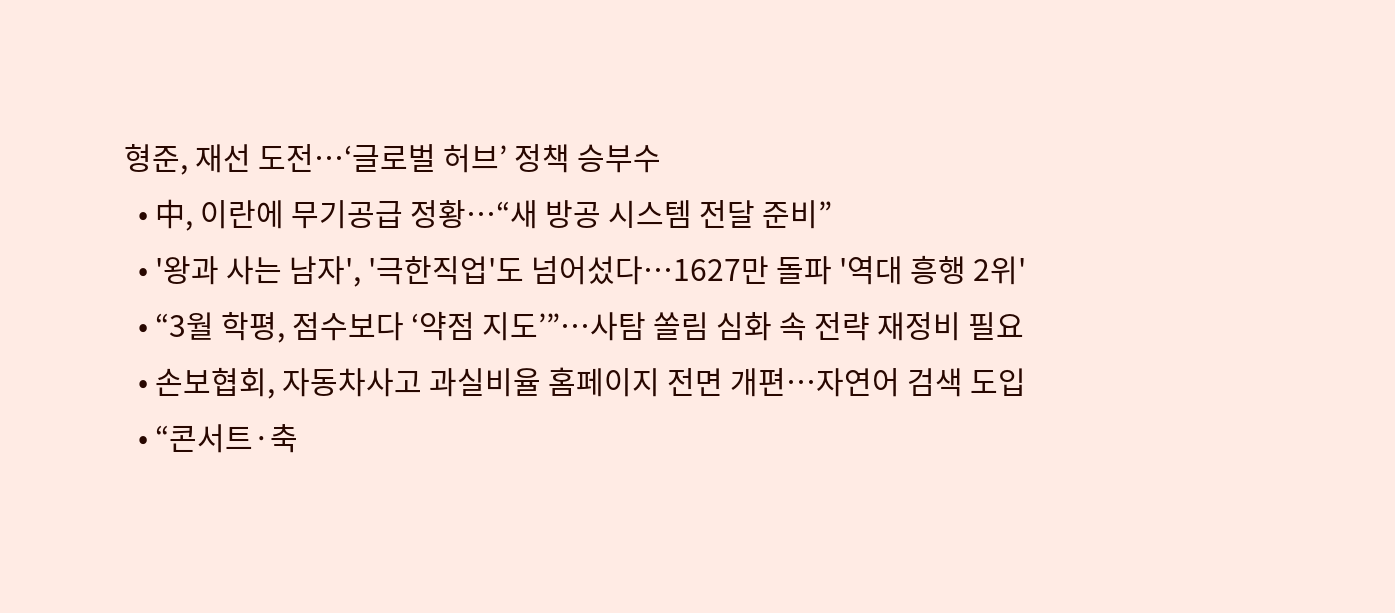형준, 재선 도전…‘글로벌 허브’ 정책 승부수
  • 中, 이란에 무기공급 정황…“새 방공 시스템 전달 준비”
  • '왕과 사는 남자', '극한직업'도 넘어섰다⋯1627만 돌파 '역대 흥행 2위'
  • “3월 학평, 점수보다 ‘약점 지도’”…사탐 쏠림 심화 속 전략 재정비 필요
  • 손보협회, 자동차사고 과실비율 홈페이지 전면 개편⋯자연어 검색 도입
  • “콘서트·축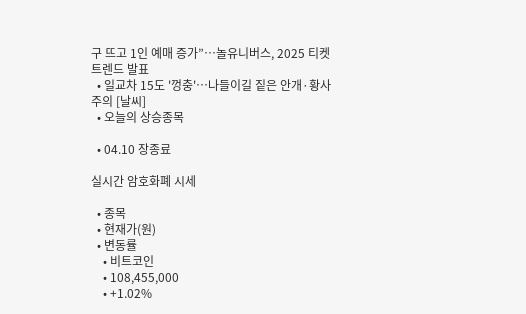구 뜨고 1인 예매 증가”…놀유니버스, 2025 티켓 트렌드 발표
  • 일교차 15도 '껑충'…나들이길 짙은 안개·황사 주의 [날씨]
  • 오늘의 상승종목

  • 04.10 장종료

실시간 암호화폐 시세

  • 종목
  • 현재가(원)
  • 변동률
    • 비트코인
    • 108,455,000
    • +1.02%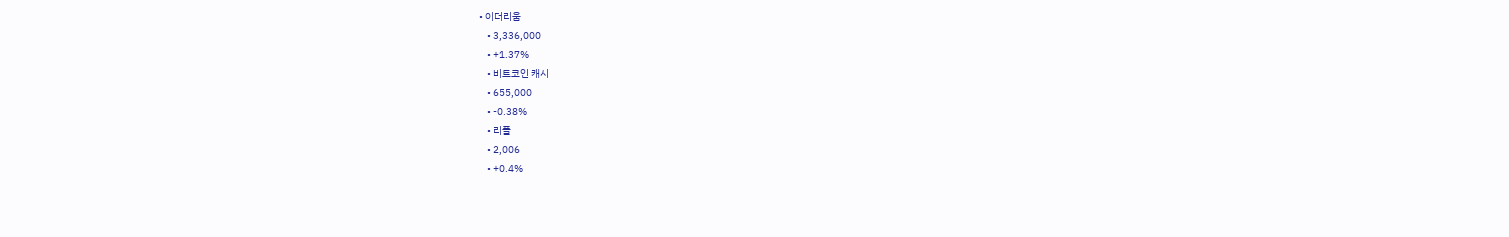• 이더리움
    • 3,336,000
    • +1.37%
    • 비트코인 캐시
    • 655,000
    • -0.38%
    • 리플
    • 2,006
    • +0.4%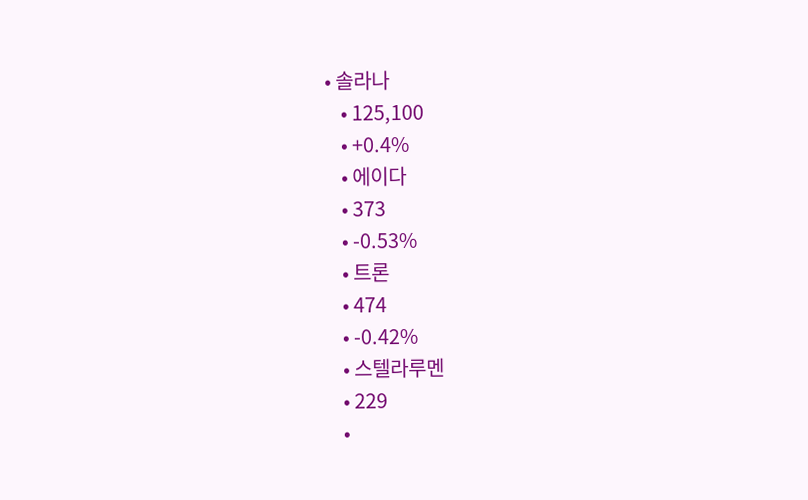• 솔라나
    • 125,100
    • +0.4%
    • 에이다
    • 373
    • -0.53%
    • 트론
    • 474
    • -0.42%
    • 스텔라루멘
    • 229
    •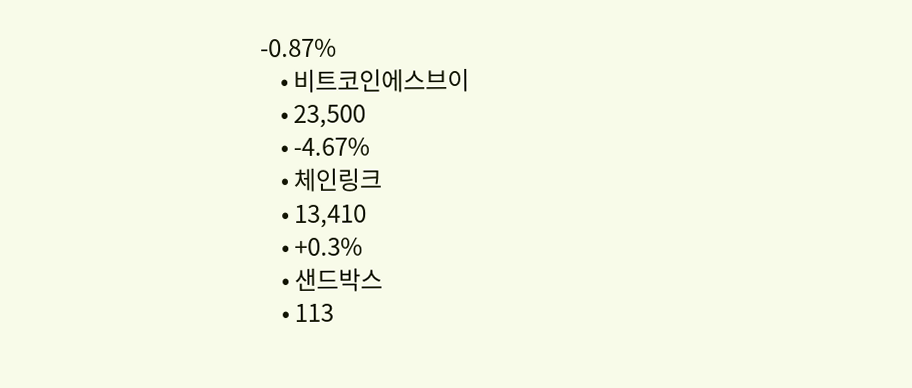-0.87%
    • 비트코인에스브이
    • 23,500
    • -4.67%
    • 체인링크
    • 13,410
    • +0.3%
    • 샌드박스
    • 113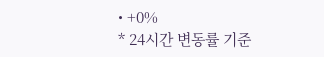• +0%
* 24시간 변동률 기준